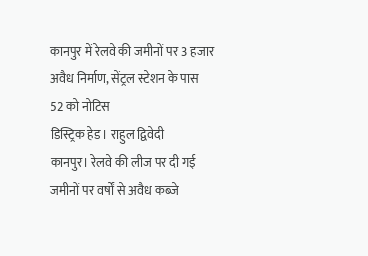कानपुर में रेलवे की जमीनों पर 3 हजार अवैध निर्माण, सेंट्रल स्टेशन के पास 52 को नोटिस
डिस्ट्रिक हेड। राहुल द्विवेदी
कानपुर। रेलवे की लीज पर दी गई जमीनों पर वर्षों से अवैध कब्जे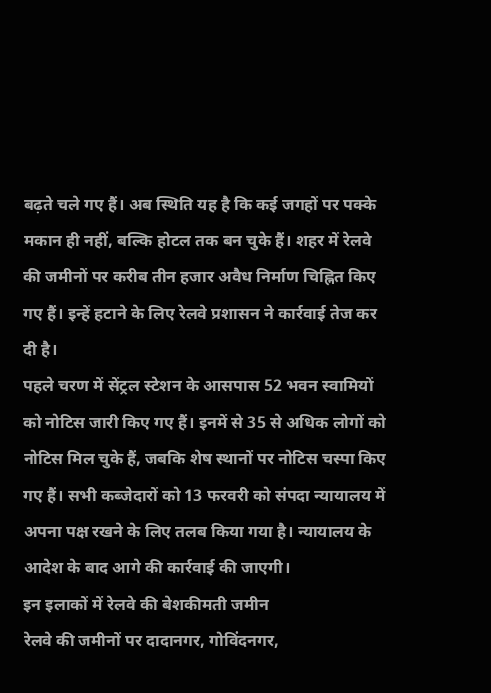बढ़ते चले गए हैं। अब स्थिति यह है कि कई जगहों पर पक्के मकान ही नहीं, बल्कि होटल तक बन चुके हैं। शहर में रेलवे की जमीनों पर करीब तीन हजार अवैध निर्माण चिह्नित किए गए हैं। इन्हें हटाने के लिए रेलवे प्रशासन ने कार्रवाई तेज कर दी है।
पहले चरण में सेंट्रल स्टेशन के आसपास 52 भवन स्वामियों को नोटिस जारी किए गए हैं। इनमें से 35 से अधिक लोगों को नोटिस मिल चुके हैं, जबकि शेष स्थानों पर नोटिस चस्पा किए गए हैं। सभी कब्जेदारों को 13 फरवरी को संपदा न्यायालय में अपना पक्ष रखने के लिए तलब किया गया है। न्यायालय के आदेश के बाद आगे की कार्रवाई की जाएगी।
इन इलाकों में रेलवे की बेशकीमती जमीन
रेलवे की जमीनों पर दादानगर, गोविंदनगर,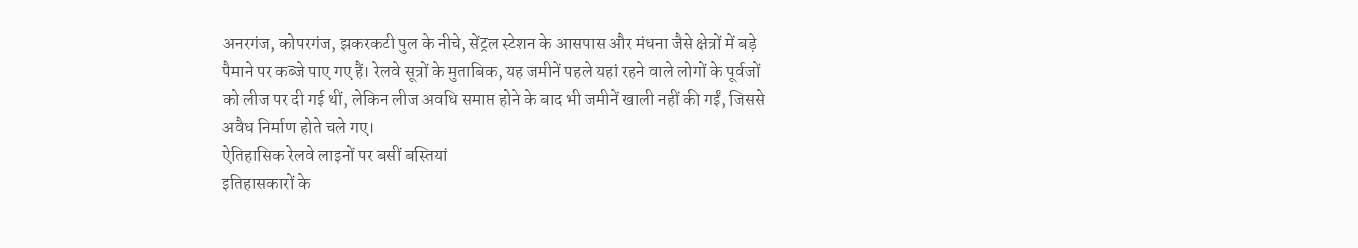अनरगंज, कोपरगंज, झकरकटी पुल के नीचे, सेंट्रल स्टेशन के आसपास और मंधना जैसे क्षेत्रों में बड़े पैमाने पर कब्जे पाए गए हैं। रेलवे सूत्रों के मुताबिक, यह जमीनें पहले यहां रहने वाले लोगों के पूर्वजों को लीज पर दी गई थीं, लेकिन लीज अवधि समाप्त होने के बाद भी जमीनें खाली नहीं की गईं, जिससे अवैध निर्माण होते चले गए।
ऐतिहासिक रेलवे लाइनों पर बसीं बस्तियां
इतिहासकारों के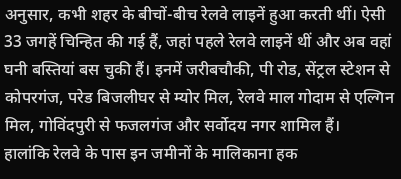अनुसार, कभी शहर के बीचों-बीच रेलवे लाइनें हुआ करती थीं। ऐसी 33 जगहें चिन्हित की गई हैं, जहां पहले रेलवे लाइनें थीं और अब वहां घनी बस्तियां बस चुकी हैं। इनमें जरीबचौकी, पी रोड, सेंट्रल स्टेशन से कोपरगंज, परेड बिजलीघर से म्योर मिल, रेलवे माल गोदाम से एल्गिन मिल, गोविंदपुरी से फजलगंज और सर्वोदय नगर शामिल हैं।
हालांकि रेलवे के पास इन जमीनों के मालिकाना हक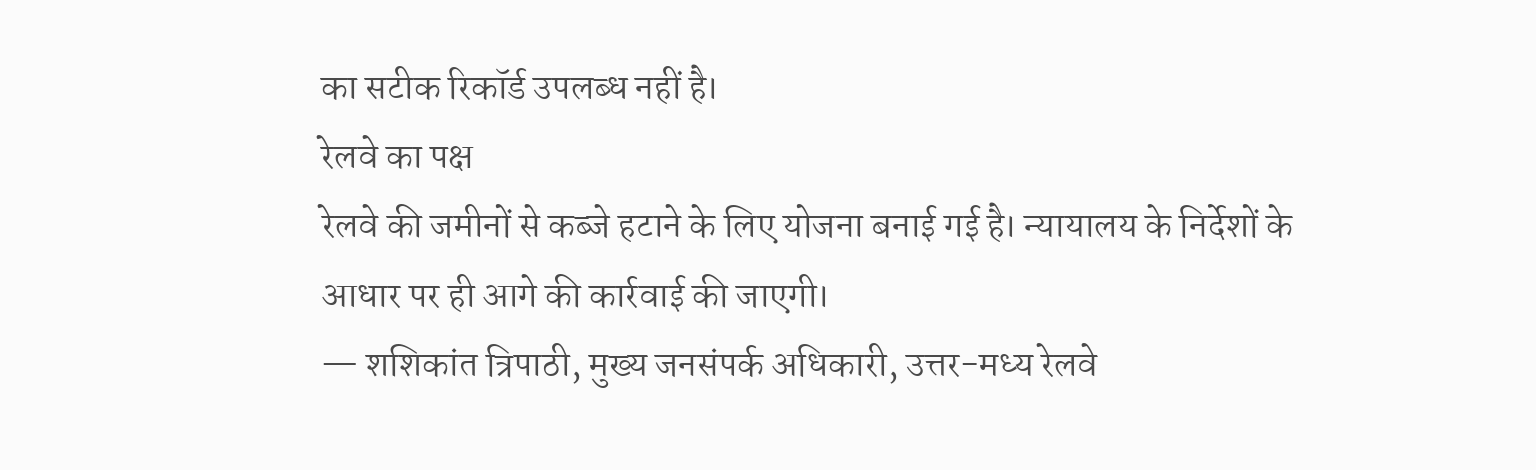का सटीक रिकॉर्ड उपलब्ध नहीं है।
रेलवे का पक्ष
रेलवे की जमीनों से कब्जे हटाने के लिए योजना बनाई गई है। न्यायालय के निर्देशों के आधार पर ही आगे की कार्रवाई की जाएगी।
— शशिकांत त्रिपाठी, मुख्य जनसंपर्क अधिकारी, उत्तर-मध्य रेलवे